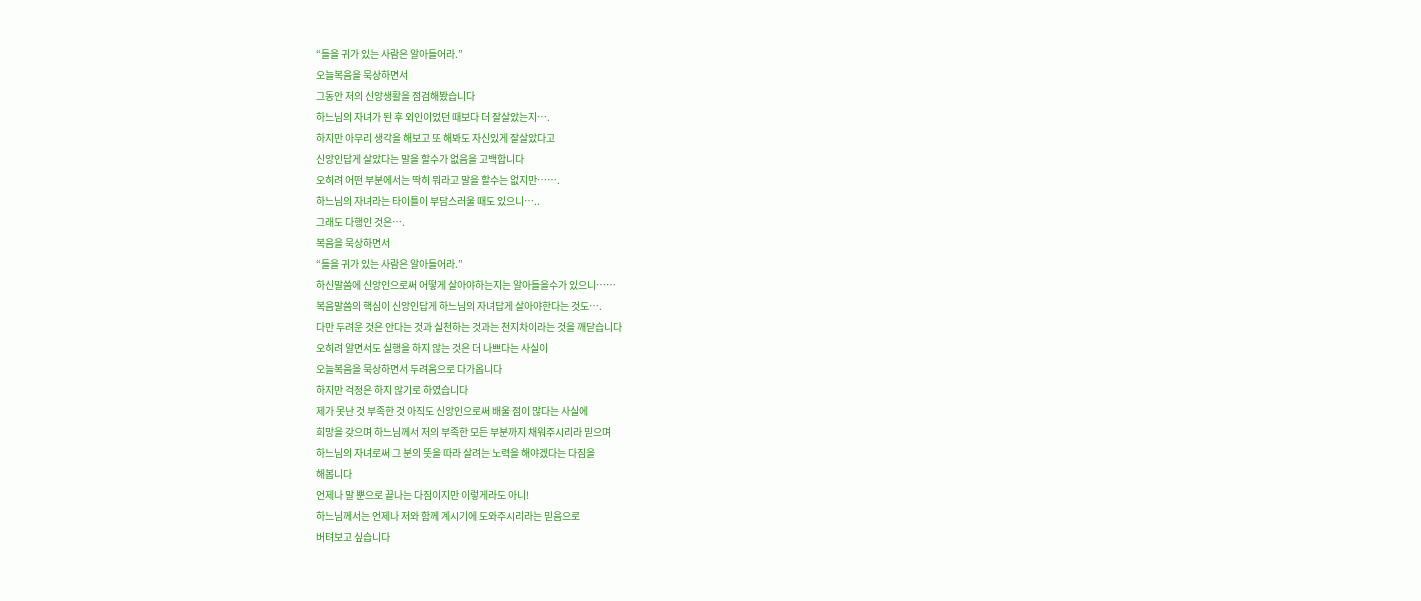“들을 귀가 있는 사람은 알아들어라.”
오늘복음을 묵상하면서
그동안 저의 신앙생활을 점검해봤습니다
하느님의 자녀가 된 후 외인이었던 때보다 더 잘살았는지….
하지만 아무리 생각을 해보고 또 해봐도 자신있게 잘살았다고
신앙인답게 살았다는 말을 할수가 없음을 고백합니다
오히려 어떤 부분에서는 딱히 뭐라고 말을 할수는 없지만…….
하느님의 자녀라는 타이틀이 부담스러울 때도 있으니…..
그래도 다행인 것은….
복음을 묵상하면서
“들을 귀가 있는 사람은 알아들어라.”
하신말씀에 신앙인으로써 어떻게 살아야하는지는 알아들을수가 있으니……
복음말씀의 핵심이 신앙인답게 하느님의 자녀답게 살아야한다는 것도….
다만 두려운 것은 안다는 것과 실천하는 것과는 천지차이라는 것을 깨닫습니다
오히려 알면서도 실행을 하지 않는 것은 더 나쁘다는 사실이
오늘복음을 묵상하면서 두려움으로 다가옵니다
하지만 걱정은 하지 않기로 하였습니다
제가 못난 것 부족한 것 아직도 신앙인으로써 배울 점이 많다는 사실에
희망을 갖으며 하느님께서 저의 부족한 모든 부분까지 채워주시리라 믿으며
하느님의 자녀로써 그 분의 뜻을 따라 살려는 노력을 해야겠다는 다짐을
해봅니다
언제나 말 뿐으로 끝나는 다짐이지만 이렇게라도 아니!
하느님께서는 언제나 저와 함께 계시기에 도와주시리라는 믿음으로
버텨보고 싶습니다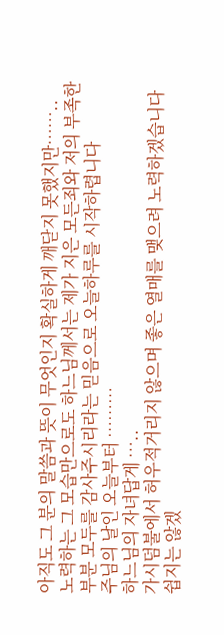아직도 그 분의 말씀과 뜻이 무엇인지 확실하게 깨닫지 못했지만……..
노력하는 그 모습만으로도 하느님께서는 제가 지은 모든죄와 저의 부족한
부분 모두를 감사주시리라는 믿음으로 오늘하루를 시작하렵니다
주님의 날인 오늘부터 ………
하느님의 자녀답게 …..
가시덤불에서 허우적거리지 않으며 좋은 열매를 맺으려 노력하겠습니다
쉽지는 않겠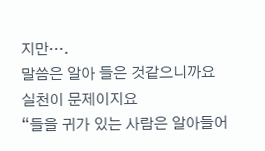지만….
말씀은 알아 들은 것같으니까요
실천이 문제이지요
“들을 귀가 있는 사람은 알아들어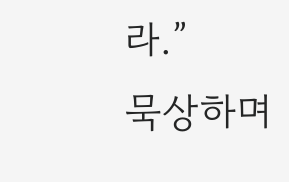라.”
묵상하며